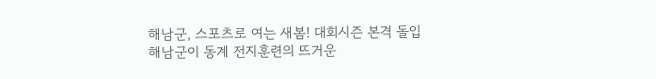해남군, 스포츠로 여는 새봄! 대회시즌 본격 돌입
해남군이 동계 전지훈련의 뜨거운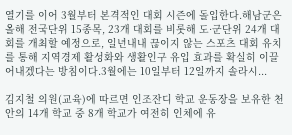열기를 이어 3월부터 본격적인 대회 시즌에 돌입한다.해남군은 올해 전국단위 15종목, 23개 대회를 비롯해 도·군단위 24개 대회를 개최할 예정으로, 일년내내 끊이지 않는 스포츠 대회 유치를 통해 지역경제 활성화와 생활인구 유입 효과를 확실히 이끌어내겠다는 방침이다.3월에는 10일부터 12일까지 솔라시...

김지철 의원(교육)에 따르면 인조잔디 학교 운동장을 보유한 천안의 14개 학교 중 8개 학교가 여전히 인체에 유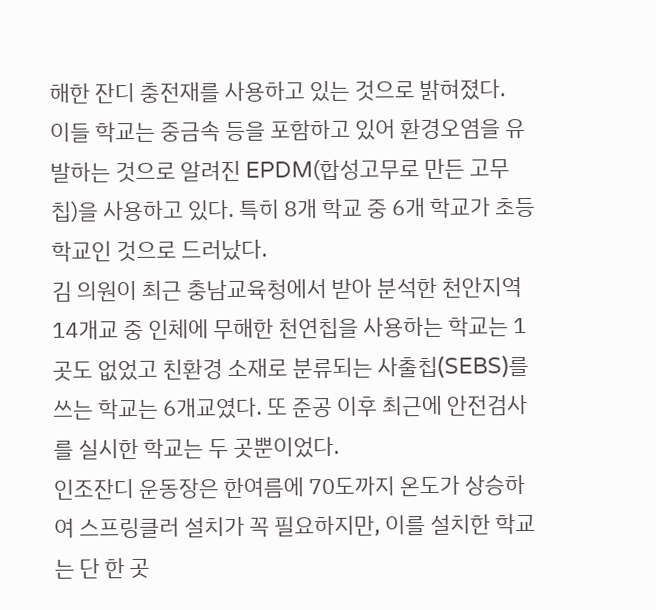해한 잔디 충전재를 사용하고 있는 것으로 밝혀졌다.
이들 학교는 중금속 등을 포함하고 있어 환경오염을 유발하는 것으로 알려진 EPDM(합성고무로 만든 고무칩)을 사용하고 있다. 특히 8개 학교 중 6개 학교가 초등학교인 것으로 드러났다.
김 의원이 최근 충남교육청에서 받아 분석한 천안지역 14개교 중 인체에 무해한 천연칩을 사용하는 학교는 1곳도 없었고 친환경 소재로 분류되는 사출칩(SEBS)를 쓰는 학교는 6개교였다. 또 준공 이후 최근에 안전검사를 실시한 학교는 두 곳뿐이었다.
인조잔디 운동장은 한여름에 70도까지 온도가 상승하여 스프링클러 설치가 꼭 필요하지만, 이를 설치한 학교는 단 한 곳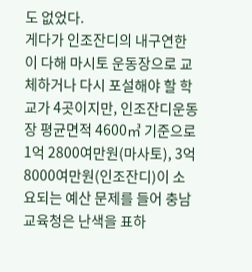도 없었다.
게다가 인조잔디의 내구연한이 다해 마시토 운동장으로 교체하거나 다시 포설해야 할 학교가 4곳이지만, 인조잔디운동장 평균면적 4600㎥ 기준으로 1억 2800여만원(마사토), 3억 8000여만원(인조잔디)이 소요되는 예산 문제를 들어 충남교육청은 난색을 표하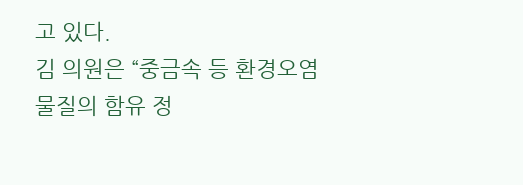고 있다.
김 의원은 “중금속 등 환경오염 물질의 함유 정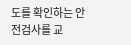도를 확인하는 안전검사를 교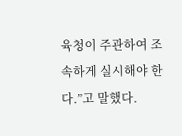육청이 주관하여 조속하게 실시해야 한다.”고 말했다.